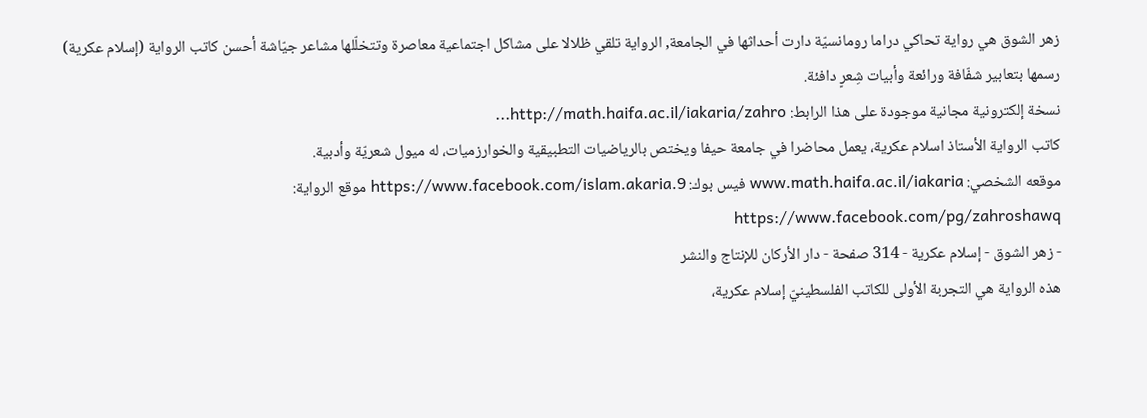زهر الشوق هي رواية تحاكي دراما رومانسيّة دارت أحداثها في الجامعة, الرواية تلقي ظلالا على مشاكل اجتماعية معاصرة وتتخلّلها مشاعر جيّاشة أحسن كاتب الرواية (إسلام عكرية) رسمها بتعابير شفّافة ورائعة وأبيات شِعرٍ دافئة.
نسخة إلكترونية مجانية موجودة على هذا الرابط: http://math.haifa.ac.il/iakaria/zahro...
كاتب الرواية الأستاذ اسلام عكرية، يعمل محاضرا في جامعة حيفا ويختص بالرياضيات التطبيقية والخوارزميات، له ميول شعريّة وأدبية.
موقعه الشخصي: www.math.haifa.ac.il/iakaria فيس بوك: https://www.facebook.com/islam.akaria.9 موقع الرواية: https://www.facebook.com/pg/zahroshawq
- زهر الشوق - إسلام عكرية - 314 صفحة - دار الأركان للإنتاج والنشر
هذه الرواية هي التجربة الأولى للكاتب الفلسطينيّ إسلام عكرية،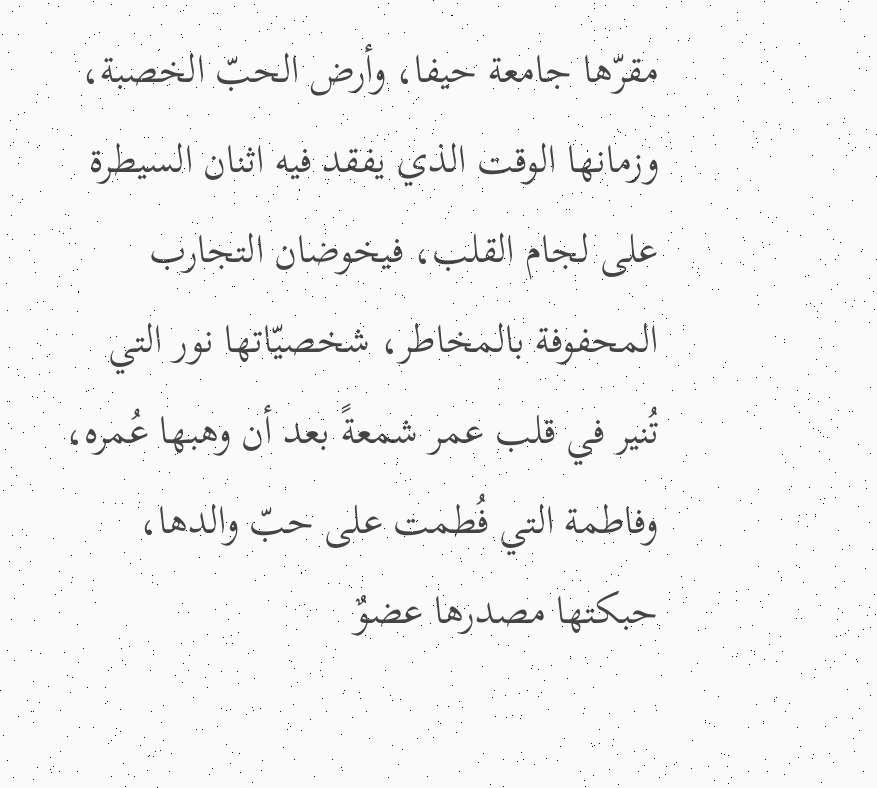مقرّها جامعة حيفا، وأرض الحبّ الخصبة، وزمانها الوقت الذي يفقد فيه اثنان السيطرة على لجام القلب، فيخوضان التجارب المحفوفة بالمخاطر، شخصيّاتها نور التي تُنير في قلب عمر شمعةً بعد أن وهبها عُمره، وفاطمة التي فُطمت على حبّ والدها، حبكتها مصدرها عضوٌ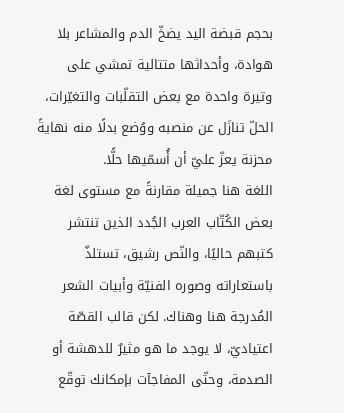بحجم قبضة اليد يضخّ الدم والمشاعر بلا هوادة، وأحداثها متتالية تمشي على وتيرة واحدة مع بعض التقلّبات والتغيّرات، الحلّ تنازَل عن منصبه ووُضع بدلًا منه نهايةً محزنة يعزّ عليّ أن أُسمّيها حلًّا.
اللغة هنا جميلة مقارنةً مع مستوى لغة بعض الكُتّاب العرب الجُدد الذين تنتشر كتبهم حاليًا، والنّص رشيق، تستلذّ باستعاراته وصوره الفنيّة وأبيات الشعر المُدرجة هنا وهناك. لكن قالب القصّة اعتياديّ، لا يوجد ما هو مثيرٌ للدهشة أو الصدمة، وحتّى المفاجآت بإمكانك توقّع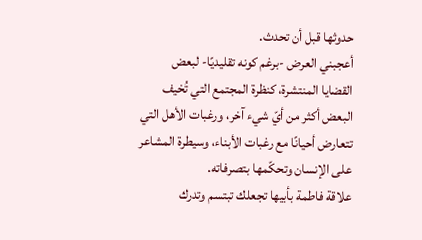حدوثها قبل أن تحدث.
أعجبني العرض -برغم كونه تقليديًا- لبعض القضايا المنتشرة، كنظرة المجتمع التي تُخيف البعض أكثر من أيّ شيء آخر، ورغبات الأهل التي تتعارض أحيانًا مع رغبات الأبناء، وسيطرة المشاعر على الإنسان وتحكّمها بتصرفاته.
علاقة فاطمة بأبيها تجعلك تبتسم وتدرك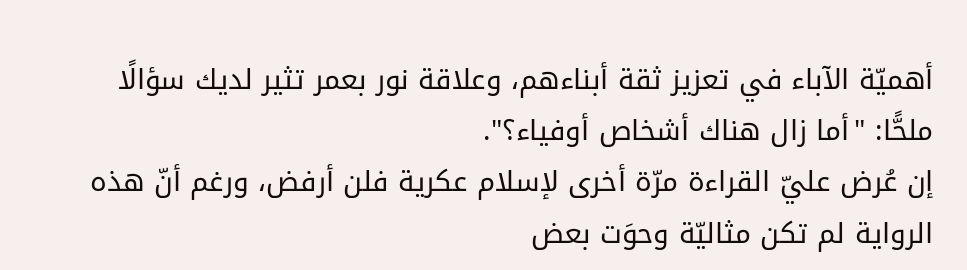أهميّة الآباء في تعزيز ثقة أبناءهم، وعلاقة نور بعمر تثير لديك سؤالًا ملحًّا: "أما زال هناك أشخاص أوفياء؟".
إن عُرض عليّ القراءة مرّة أخرى لإسلام عكرية فلن أرفض، ورغم أنّ هذه الرواية لم تكن مثاليّة وحوَت بعض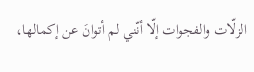الزلّات والفجوات إلّا أنّني لم أتوانَ عن إكمالها،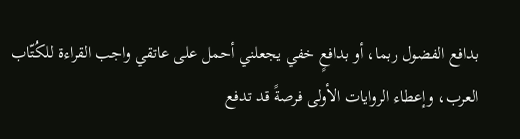بدافع الفضول ربما، أو بدافعٍ خفي يجعلني أحمل على عاتقي واجب القراءة للكُتّاب العرب، وإعطاء الروايات الأولى فرصةً قد تدفع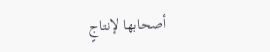أصحابها لإنتاجٍ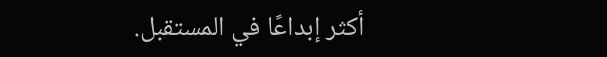أكثر إبداعًا في المستقبل.